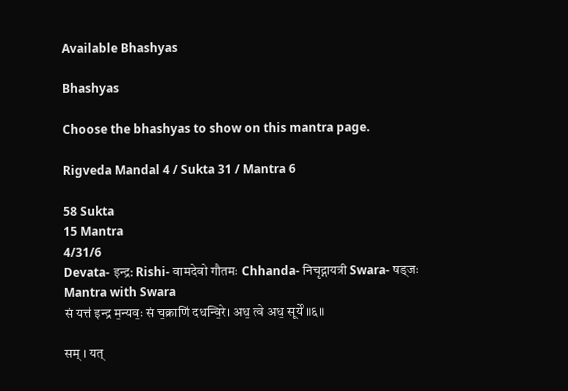Available Bhashyas

Bhashyas

Choose the bhashyas to show on this mantra page.

Rigveda Mandal 4 / Sukta 31 / Mantra 6

58 Sukta
15 Mantra
4/31/6
Devata- इन्द्र: Rishi- वामदेवो गौतमः Chhanda- निचृद्गायत्री Swara- षड्जः
Mantra with Swara
सं यत्त॑ इन्द्र म॒न्यवः॒ सं च॒क्राणि॑ दधन्वि॒रे। अध॒ त्वे अध॒ सूर्ये॑ ॥६॥

सम् । यत्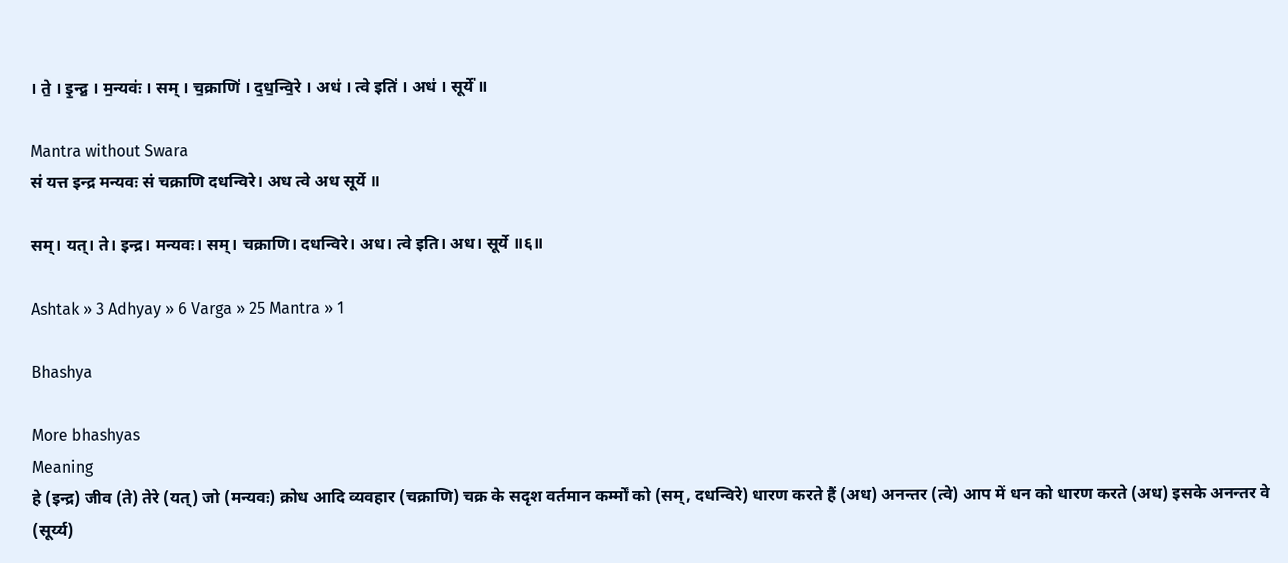। ते॒ । इ॒न्द्र॒ । म॒न्यवः॑ । सम् । च॒क्राणि॑ । द॒ध॒न्वि॒रे । अध॑ । त्वे इति॑ । अध॑ । सूर्ये॑ ॥

Mantra without Swara
सं यत्त इन्द्र मन्यवः सं चक्राणि दधन्विरे। अध त्वे अध सूर्ये ॥

सम्। यत्। ते। इन्द्र। मन्यवः। सम्। चक्राणि। दधन्विरे। अध। त्वे इति। अध। सूर्ये ॥६॥

Ashtak » 3 Adhyay » 6 Varga » 25 Mantra » 1

Bhashya

More bhashyas
Meaning
हे (इन्द्र) जीव (ते) तेरे (यत्) जो (मन्यवः) क्रोध आदि व्यवहार (चक्राणि) चक्र के सदृश वर्तमान कर्म्मों को (सम्, दधन्विरे) धारण करते हैं (अध) अनन्तर (त्वे) आप में धन को धारण करते (अध) इसके अनन्तर वे (सूर्य्य)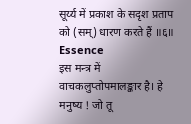सूर्य्य में प्रकाश के सदृश प्रताप को (सम्) धारण करते हैं ॥६॥
Essence
इस मन्त्र में वाचकलुप्तोपमालङ्कार है। हे मनुष्य ! जो तू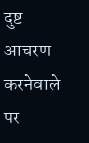दुष्ट आचरण करनेवाले पर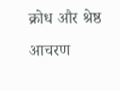क्रोध और श्रेष्ठ आचरण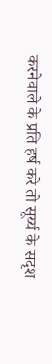करनेवाले के प्रति हर्ष करे तो सूर्य्य के सदृश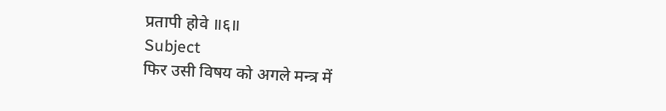प्रतापी होवे ॥६॥
Subject
फिर उसी विषय को अगले मन्त्र में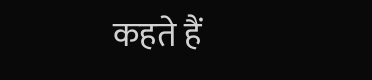कहते हैं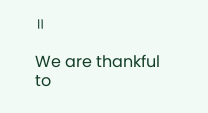॥

We are thankful to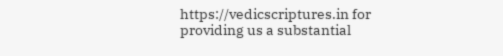https://vedicscriptures.in for providing us a substantial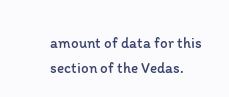amount of data for this section of the Vedas.